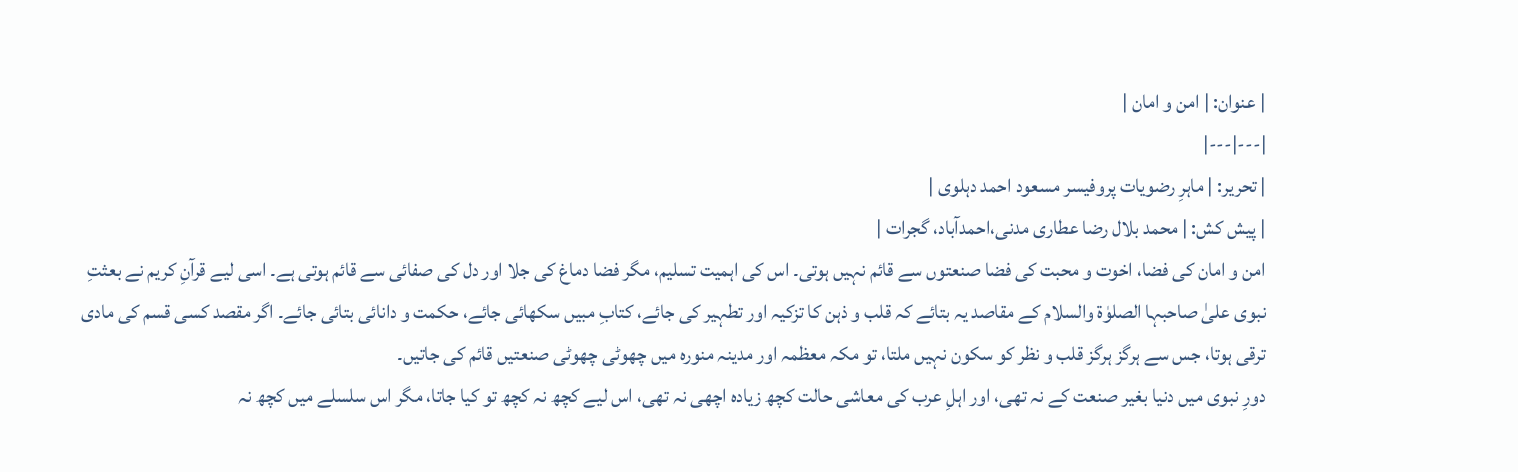| عنوان: | امن و امان |
|---|---|
| تحریر: | ماہرِ رضویات پروفیسر مسعود احمد دہلوی |
| پیش کش: | محمد بلال رضا عطاری مدنی،احمدآباد، گجرات |
امن و امان کی فضا، اخوت و محبت کی فضا صنعتوں سے قائم نہیں ہوتی۔ اس کی اہمیت تسلیم، مگر فضا دماغ کی جلا اور دل کی صفائی سے قائم ہوتی ہے۔ اسی لیے قرآنِ کریم نے بعثتِ نبوی علیٰ صاحبہا الصلوٰۃ والسلام کے مقاصد یہ بتائے کہ قلب و ذہن کا تزکیہ اور تطہیر کی جائے، کتابِ مبیں سکھائی جائے، حکمت و دانائی بتائی جائے۔ اگر مقصد کسی قسم کی مادی ترقی ہوتا، جس سے ہرگز ہرگز قلب و نظر کو سکون نہیں ملتا، تو مکہ معظمہ اور مدینہ منورہ میں چھوٹی چھوٹی صنعتیں قائم کی جاتیں۔
دورِ نبوی میں دنیا بغیر صنعت کے نہ تھی، اور اہلِ عرب کی معاشی حالت کچھ زیادہ اچھی نہ تھی، اس لیے کچھ نہ کچھ تو کیا جاتا، مگر اس سلسلے میں کچھ نہ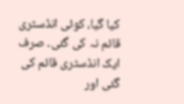کیا گیا، کوئی انڈسٹری قائم نہ کی گئی۔ صرف ایک انڈسٹری قائم کی گئی اور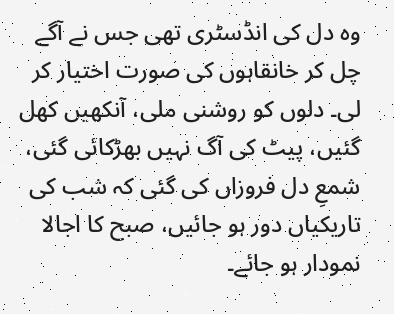وہ دل کی انڈسٹری تھی جس نے آگے چل کر خانقاہوں کی صورت اختیار کر لی۔ دلوں کو روشنی ملی، آنکھیں کھل گئیں، پیٹ کی آگ نہیں بھڑکائی گئی، شمعِ دل فروزاں کی گئی کہ شب کی تاریکیاں دور ہو جائیں، صبح کا اجالا نمودار ہو جائے۔